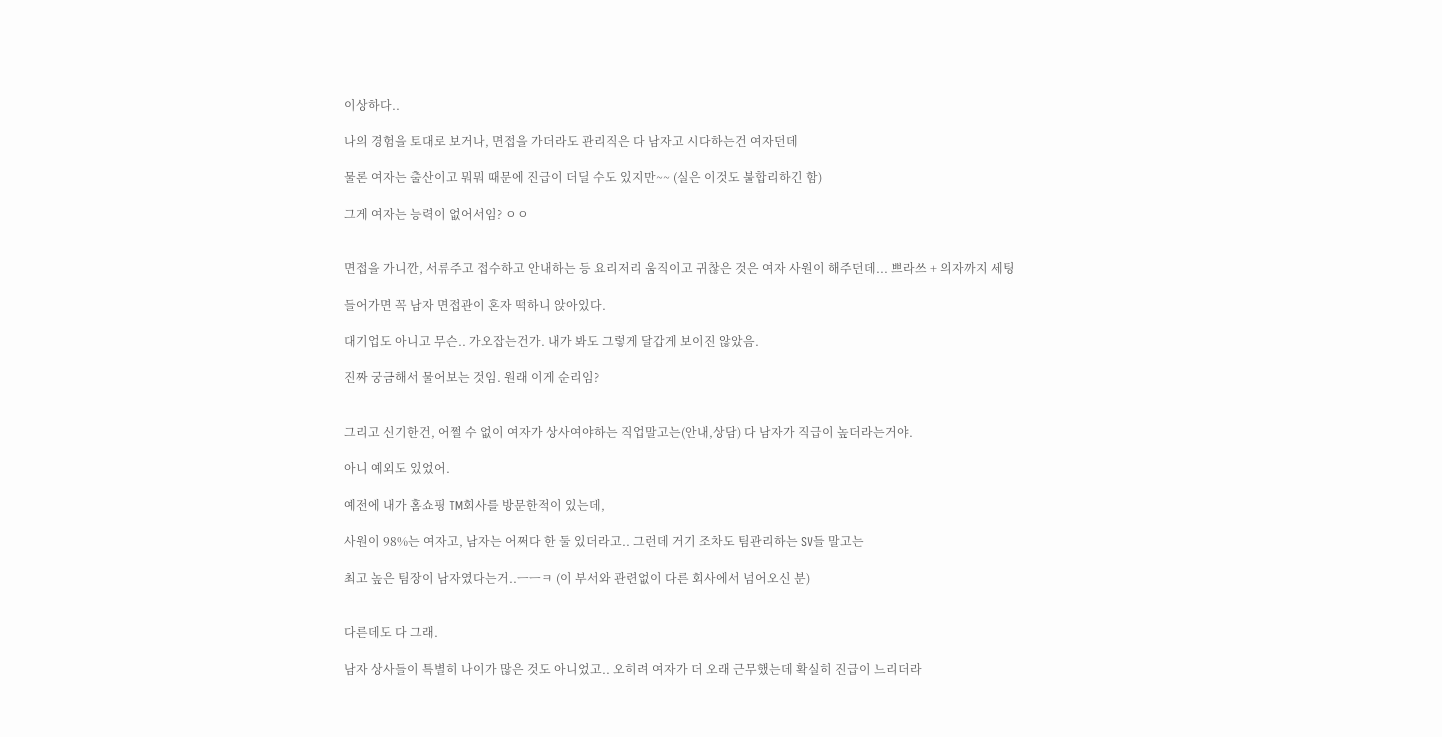이상하다..

나의 경험을 토대로 보거나, 면접을 가더라도 관리직은 다 남자고 시다하는건 여자던데

물론 여자는 출산이고 뭐뭐 때문에 진급이 더딜 수도 있지만~~ (실은 이것도 불합리하긴 함)

그게 여자는 능력이 없어서임? ㅇㅇ


면접을 가니깐, 서류주고 접수하고 안내하는 등 요리저리 움직이고 귀찮은 것은 여자 사원이 해주던데... 쁘라쓰 + 의자까지 세팅

들어가면 꼭 남자 면접관이 혼자 떡하니 앉아있다.

대기업도 아니고 무슨.. 가오잡는건가. 내가 봐도 그렇게 달갑게 보이진 않았음.

진짜 궁금해서 물어보는 것임. 원래 이게 순리임?


그리고 신기한건, 어쩔 수 없이 여자가 상사여야하는 직업말고는(안내,상담) 다 남자가 직급이 높더라는거야.

아니 예외도 있었어.

예전에 내가 홈쇼핑 TM회사를 방문한적이 있는데,

사원이 98%는 여자고, 남자는 어쩌다 한 둘 있더라고.. 그런데 거기 조차도 팀관리하는 SV들 말고는

최고 높은 팀장이 남자였다는거..ㅡㅡㅋ (이 부서와 관련없이 다른 회사에서 넘어오신 분)


다른데도 다 그래.

남자 상사들이 특별히 나이가 많은 것도 아니었고.. 오히려 여자가 더 오래 근무했는데 확실히 진급이 느리더라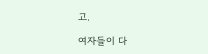고.

여자들이 다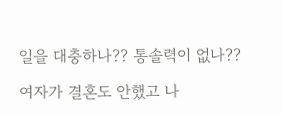일을 대충하나?? 통솔력이 없나??

여자가 결혼도 안했고 나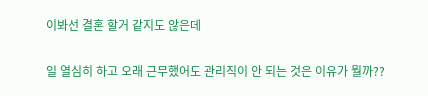이봐선 결혼 할거 같지도 않은데

일 열심히 하고 오래 근무했어도 관리직이 안 되는 것은 이유가 뭘까??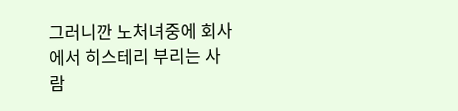그러니깐 노처녀중에 회사에서 히스테리 부리는 사람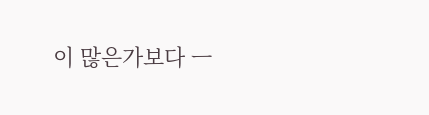이 많은가보다 ㅡ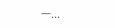ㅡ...